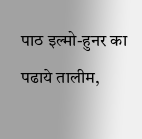पाठ इल्मो-हुनर का पढाये तालीम,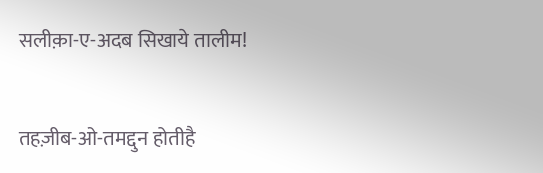सलीक़ा-ए-अदब सिखाये तालीम!

तहज़ीब-ओ-तमद्दुन होतीहै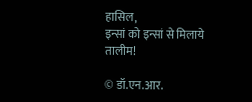हासिल,
इन्सां को इन्सां से मिलाये तालीम!

© डॉ.एन.आर.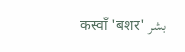कस्वाँ 'बशर' بشر